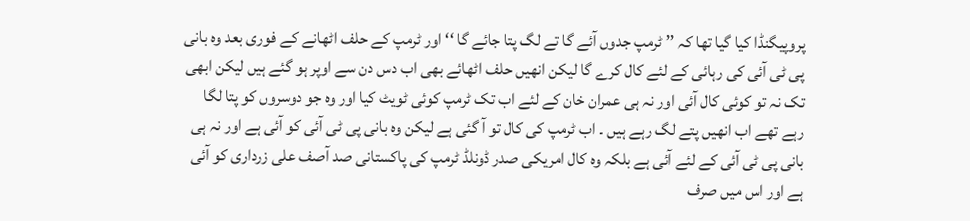پروپیگنڈا کیا گیا تھا کہ ’’ ٹرمپ جدوں آئے گا تے لگ پتا جائے گا ‘‘ اور ٹرمپ کے حلف اٹھانے کے فوری بعد وہ بانی پی ٹی آئی کی رہائی کے لئے کال کرے گا لیکن انھیں حلف اٹھائے بھی اب دس دن سے اوپر ہو گئے ہیں لیکن ابھی تک نہ تو کوئی کال آئی اور نہ ہی عمران خان کے لئے اب تک ٹرمپ کوئی ٹویٹ کیا اور وہ جو دوسروں کو پتا لگا رہے تھے اب انھیں پتے لگ رہے ہیں ۔ اب ٹرمپ کی کال تو آ گئی ہے لیکن وہ بانی پی ٹی آئی کو آئی ہے اور نہ ہی بانی پی ٹی آئی کے لئے آئی ہے بلکہ وہ کال امریکی صدر ڈونلڈ ٹرمپ کی پاکستانی صد آصف علی زرداری کو آئی ہے اور اس میں صرف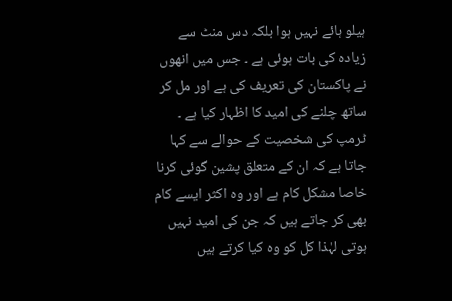ہیلو ہائے نہیں ہوا بلکہ دس منٹ سے زیادہ کی بات ہوئی ہے ۔ جس میں انھوں نے پاکستان کی تعریف کی ہے اور مل کر ساتھ چلنے کی امید کا اظہار کیا ہے ۔ ٹرمپ کی شخصیت کے حوالے سے کہا جاتا ہے کہ ان کے متعلق پشین گوئی کرنا خاصا مشکل کام ہے اور وہ اکثر ایسے کام بھی کر جاتے ہیں کہ جن کی امید نہیں ہوتی لہٰذا کل کو وہ کیا کرتے ہیں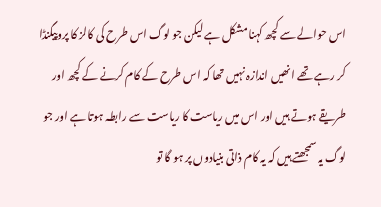اس حوالے سے کچھ کہنا مشکل ہے لیکن جو لوگ اس طرح کی کالز کا پروپیگنڈا کر رہے تھے انھیں اندازہ نہیں تھا کہ اس طرح کے کام کرنے کے کچھ اور طریقے ہوتے ہیں اور اس میں ریاست کا ریاست سے رابطہ ہوتا ہے اور جو لوگ یہ سمجھتے ہیں کہ یہ کام ذاتی بنیادوں پر ہو گا تو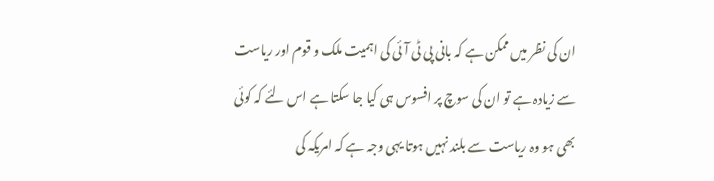ان کی نظر میں ممکن ہے کہ بانی پی ٹی آئی کی اہمیت ملک و قوم اور ریاست سے زیادہ ہے تو ان کی سوچ پر افسوس ہی کیا جا سکتا ہے اس لئے کہ کوئی بھی ہو وہ ریاست سے بلند نہیں ہوتا یہی وجہ ہے کہ امریکہ کی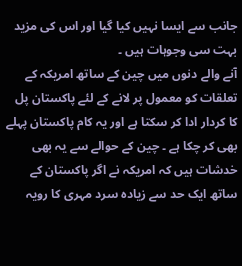جانب سے ایسا نہیں کیا گیا اور اس کی مزید بہت سی وجوہات ہیں ۔
آنے والے دنوں میں چین کے ساتھ امریکہ کے تعلقات کو معمول پر لانے کے لئے پاکستان پل کا کردار ادا کر سکتا ہے اور یہ کام پاکستان پہلے بھی کر چکا ہے ۔ چین کے حوالے سے یہ بھی خدشات ہیں کہ امریکہ نے اگر پاکستان کے ساتھ ایک حد سے زیادہ سرد مہری کا رویہ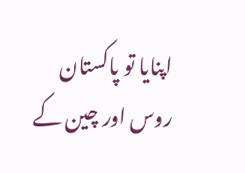اپنایا تو پاکستان روس اور چین کے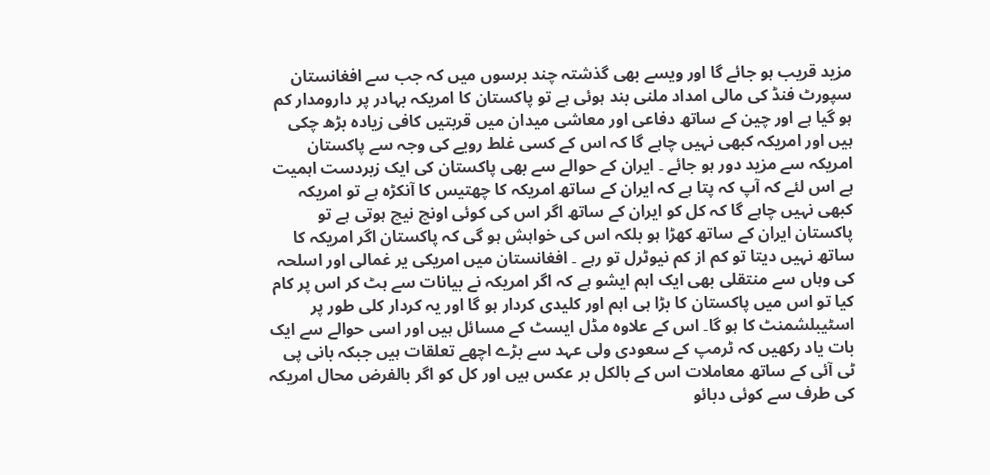مزید قریب ہو جائے گا اور ویسے بھی گذشتہ چند برسوں میں کہ جب سے افغانستان سپورٹ فنڈ کی مالی امداد ملنی بند ہوئی ہے تو پاکستان کا امریکہ بہادر پر دارومدار کم ہو گیا ہے اور چین کے ساتھ دفاعی اور معاشی میدان میں قربتیں کافی زیادہ بڑھ چکی ہیں اور امریکہ کبھی نہیں چاہے گا کہ اس کے کسی غلط رویے کی وجہ سے پاکستان امریکہ سے مزید دور ہو جائے ۔ ایران کے حوالے سے بھی پاکستان کی ایک زبردست اہمیت ہے اس لئے کہ آپ کہ پتا ہے کہ ایران کے ساتھ امریکہ کا چھتیس کا آنکڑہ ہے تو امریکہ کبھی نہیں چاہے گا کہ کل کو ایران کے ساتھ اگر اس کی کوئی اونچ نیچ ہوتی ہے تو پاکستان ایران کے ساتھ کھڑا ہو بلکہ اس کی خواہش ہو گی کہ پاکستان اگر امریکہ کا ساتھ نہیں دیتا تو کم از کم نیوٹرل تو رہے ۔ افغانستان میں امریکی یر غمالی اور اسلحہ کی وہاں سے منتقلی بھی ایک اہم ایشو ہے کہ اگر امریکہ نے بیانات سے ہٹ کر اس پر کام کیا تو اس میں پاکستان کا بڑا ہی اہم اور کلیدی کردار ہو گا اور یہ کردار کلی طور پر اسٹیبلشمنٹ کا ہو گا۔ اس کے علاوہ مڈل ایسٹ کے مسائل ہیں اور اسی حوالے سے ایک بات یاد رکھیں کہ ٹرمپ کے سعودی ولی عہد سے بڑے اچھے تعلقات ہیں جبکہ بانی پی ٹی آئی کے ساتھ معاملات اس کے بالکل بر عکس ہیں اور کل کو اگر بالفرض محال امریکہ کی طرف سے کوئی دبائو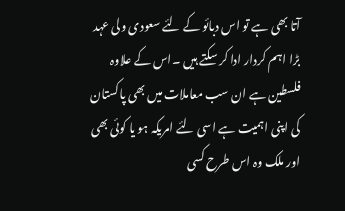آتا بھی ہے تو اس دبائو کے لئے سعودی ولی عہد بڑا اہم کردار ادا کر سکتے ہیں ۔اس کے علاوہ فلسطین ہے ان سب معاملات میں بھی پاکستان کی اپنی اہمیت ہے اسی لئے امریکہ ہو یا کوئی بھی اور ملک وہ اس طرح کسی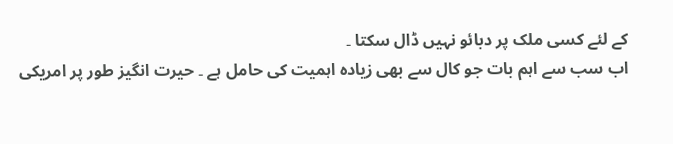کے لئے کسی ملک پر دبائو نہیں ڈال سکتا ۔
اب سب سے اہم بات جو کال سے بھی زیادہ اہمیت کی حامل ہے ۔ حیرت انگیز طور پر امریکی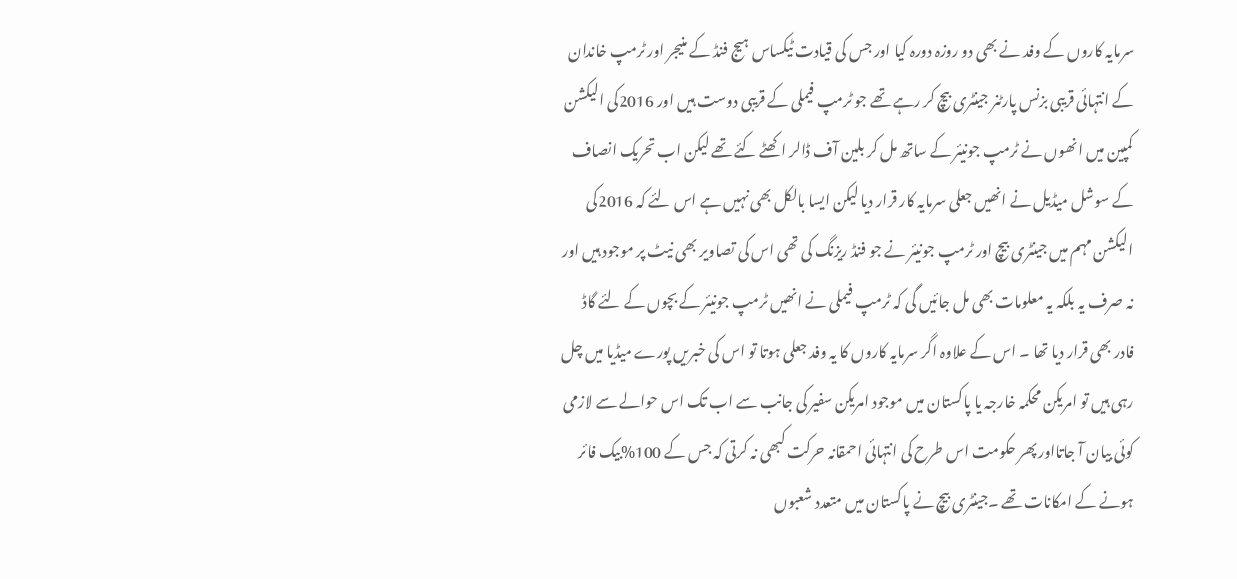سرمایہ کاروں کے وفد نے بھی دو روزہ دورہ کیا اور جس کی قیادت ٹیکساس ہیج فنڈ کے منیجر اور ٹرمپ خاندان کے انتہائی قریبی بزنس پارٹنر جینٹری بیچ کر رہے تھے جو ٹرمپ فیملی کے قریبی دوست ہیں اور 2016کی الیکشن کمپین میں انھوں نے ٹرمپ جونیئر کے ساتھ مل کر بلین آف ڈالر اکھٹے کئے تھے لیکن اب تحریک انصاف کے سوشل میڈیل نے انھیں جعلی سرمایہ کار قرار دیا لیکن ایسا بالکل بھی نہیں ہے اس لئے کہ 2016کی الیکشن مہم میں جینٹری بیچ اور ٹرمپ جونیئر نے جو فنڈ ریزنگ کی تھی اس کی تصاویر بھی نیٹ پر موجود ہیں اور نہ صرف یہ بلکہ یہ معلومات بھی مل جائیں گی کہ ٹرمپ فیملی نے انھیں ٹرمپ جونیئر کے بچوں کے لئے گاڈ فادر بھی قرار دیا تھا ۔ اس کے علاوہ اگر سرمایہ کاروں کا یہ وفد جعلی ہوتا تو اس کی خبریں پورے میڈیا میں چل رہی ہیں تو امریکن محکمہ خارجہ یا پاکستان میں موجود امریکن سفیر کی جانب سے اب تک اس حوالے سے لازمی کوئی بیان آ جاتااور پھر حکومت اس طرح کی انتہائی احمقانہ حرکت کبھی نہ کرتی کہ جس کے 100%بیک فائر ہونے کے امکانات تھے ۔جینٹری بیچ نے پاکستان میں متعدد شعبوں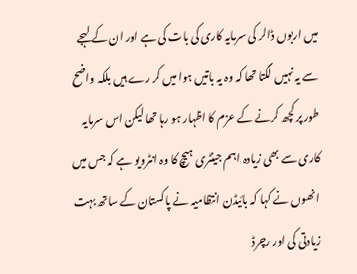میں اربوں ڈالر کی سرمایہ کاری کی بات کی ہے اور ان کے لہجے سے یہ نہیں لگتا تھا کہ وہ یہ باتیں ہوا میں کر رے ہیں بلکہ واضح طور پر کچھ کرنے کے عزم کا اظہار ہو رہا تھا لیکن اس سرمایہ کاری سے بھی زیادہ اہم جینٹری ہیچ کا وہ انٹرویو ہے کہ جس میں انھوں نے کہا کہ بائیڈن انتظامیہ نے پاکستان کے ساتھ بہت زیادتی کی اور رچرڈ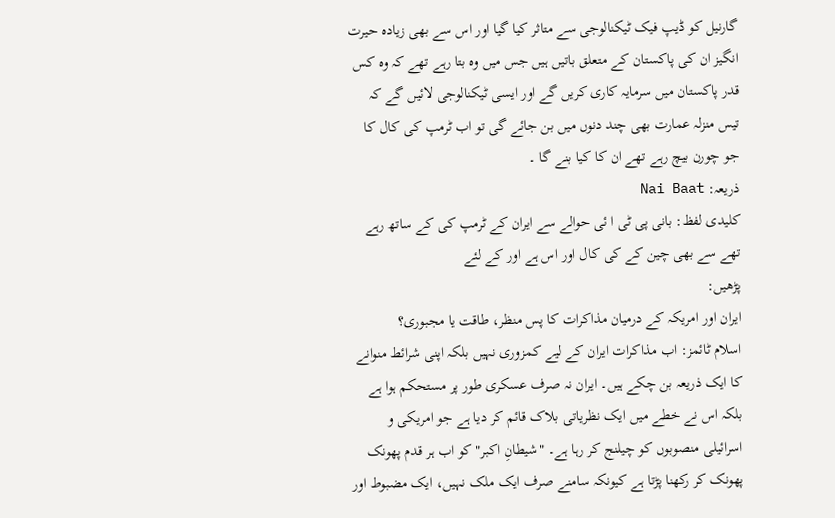گارنیل کو ڈیپ فیک ٹیکنالوجی سے متاثر کیا گیا اور اس سے بھی زیادہ حیرت انگیز ان کی پاکستان کے متعلق باتیں ہیں جس میں وہ بتا رہے تھے کہ وہ کس قدر پاکستان میں سرمایہ کاری کریں گے اور ایسی ٹیکنالوجی لائیں گے کہ تیس منزلہ عمارت بھی چند دنوں میں بن جائے گی تو اب ٹرمپ کی کال کا جو چورن بیچ رہے تھے ان کا کیا بنے گا ۔
ذریعہ: Nai Baat
کلیدی لفظ: بانی پی ٹی ا ئی حوالے سے ایران کے ٹرمپ کی کے ساتھ رہے تھے سے بھی چین کے کی کال اور اس ہے اور کے لئے
پڑھیں:
ایران اور امریکہ کے درمیان مذاکرات کا پس منظر، طاقت یا مجبوری؟
اسلام ٹائمز: اب مذاکرات ایران کے لیے کمزوری نہیں بلکہ اپنی شرائط منوانے کا ایک ذریعہ بن چکے ہیں۔ ایران نہ صرف عسکری طور پر مستحکم ہوا ہے بلکہ اس نے خطے میں ایک نظریاتی بلاک قائم کر دیا ہے جو امریکی و اسرائیلی منصوبوں کو چیلنج کر رہا ہے۔ "شیطانِ اکبر" کو اب ہر قدم پھونک پھونک کر رکھنا پڑتا ہے کیونکہ سامنے صرف ایک ملک نہیں، ایک مضبوط اور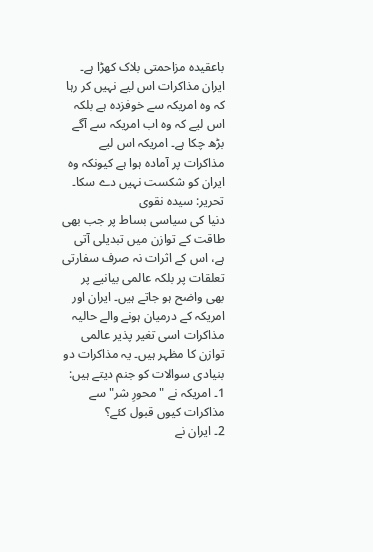باعقیدہ مزاحمتی بلاک کھڑا ہے۔ ایران مذاکرات اس لیے نہیں کر رہا کہ وہ امریکہ سے خوفزدہ ہے بلکہ اس لیے کہ وہ اب امریکہ سے آگے بڑھ چکا ہے۔ امریکہ اس لیے مذاکرات پر آمادہ ہوا ہے کیونکہ وہ ایران کو شکست نہیں دے سکا۔ تحریر: سیدہ نقوی
دنیا کی سیاسی بساط پر جب بھی طاقت کے توازن میں تبدیلی آتی ہے، اس کے اثرات نہ صرف سفارتی تعلقات پر بلکہ عالمی بیانیے پر بھی واضح ہو جاتے ہیں۔ ایران اور امریکہ کے درمیان ہونے والے حالیہ مذاکرات اسی تغیر پذیر عالمی توازن کا مظہر ہیں۔ یہ مذاکرات دو بنیادی سوالات کو جنم دیتے ہیں:
1۔ امریکہ نے "محورِ شر" سے مذاکرات کیوں قبول کئے؟
2۔ ایران نے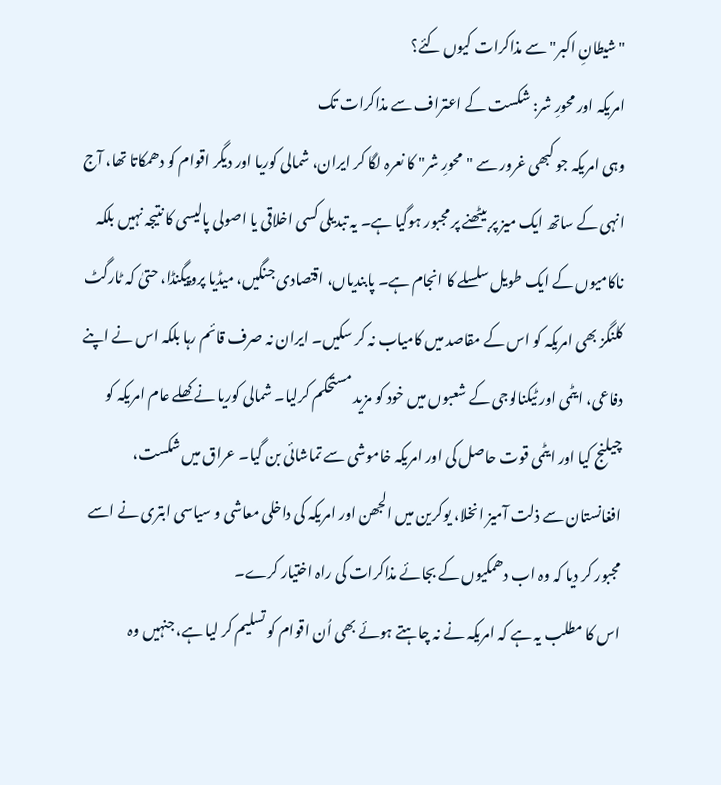"شیطانِ اکبر" سے مذاکرات کیوں کئے؟
امریکہ اور محورِ شر: شکست کے اعتراف سے مذاکرات تک
وہی امریکہ جو کبھی غرور سے "محورِ شر" کا نعرہ لگا کر ایران، شمالی کوریا اور دیگر اقوام کو دھمکاتا تھا، آج انہی کے ساتھ ایک میز پر بیٹھنے پر مجبور ہوگیا ہے۔ یہ تبدیلی کسی اخلاقی یا اصولی پالیسی کا نتیجہ نہیں بلکہ ناکامیوں کے ایک طویل سلسلے کا انجام ہے۔ پابندیاں، اقتصادی جنگیں، میڈیا پروپیگنڈا، حتیٰ کہ ٹارگٹ کلنگز بھی امریکہ کو اس کے مقاصد میں کامیاب نہ کر سکیں۔ ایران نہ صرف قائم رہا بلکہ اس نے اپنے دفاعی، ایٹمی اور ٹیکنالوجی کے شعبوں میں خود کو مزید مستحکم کرلیا۔ شمالی کوریا نے کھلے عام امریکہ کو چیلنج کیا اور ایٹمی قوت حاصل کی اور امریکہ خاموشی سے تماشائی بن گیا۔ عراق میں شکست، افغانستان سے ذلت آمیز انخلا، یوکرین میں الجھن اور امریکہ کی داخلی معاشی و سیاسی ابتری نے اسے مجبور کر دیا کہ وہ اب دھمکیوں کے بجائے مذاکرات کی راہ اختیار کرے۔
اس کا مطلب یہ ہے کہ امریکہ نے نہ چاہتے ہوئے بھی اُن اقوام کو تسلیم کر لیا ہے، جنہیں وہ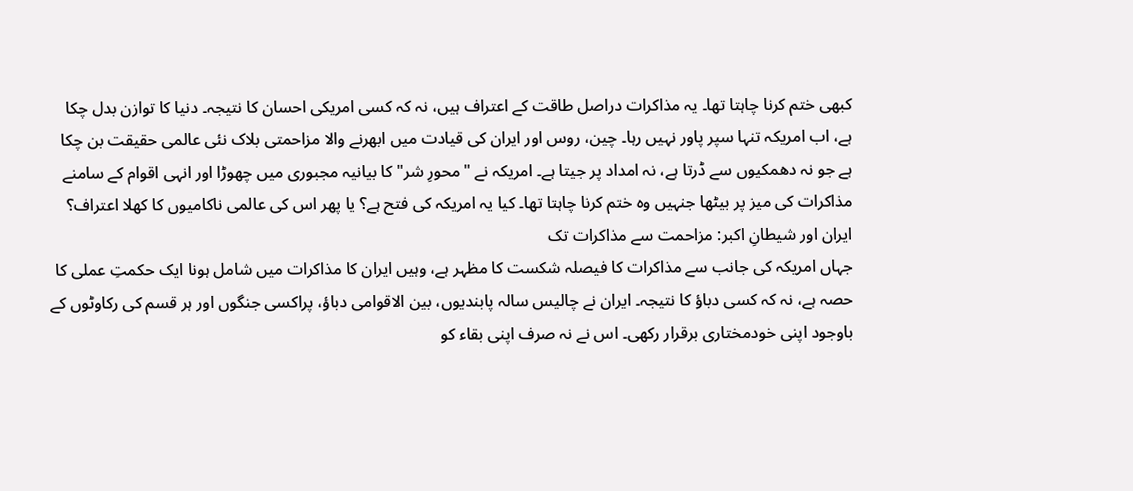کبھی ختم کرنا چاہتا تھا۔ یہ مذاکرات دراصل طاقت کے اعتراف ہیں، نہ کہ کسی امریکی احسان کا نتیجہ۔ دنیا کا توازن بدل چکا ہے، اب امریکہ تنہا سپر پاور نہیں رہا۔ چین، روس اور ایران کی قیادت میں ابھرنے والا مزاحمتی بلاک نئی عالمی حقیقت بن چکا ہے جو نہ دھمکیوں سے ڈرتا ہے، نہ امداد پر جیتا ہے۔ امریکہ نے "محورِ شر" کا بیانیہ مجبوری میں چھوڑا اور انہی اقوام کے سامنے مذاکرات کی میز پر بیٹھا جنہیں وہ ختم کرنا چاہتا تھا۔ کیا یہ امریکہ کی فتح ہے؟ یا پھر اس کی عالمی ناکامیوں کا کھلا اعتراف؟
ایران اور شیطانِ اکبر: مزاحمت سے مذاکرات تک
جہاں امریکہ کی جانب سے مذاکرات کا فیصلہ شکست کا مظہر ہے، وہیں ایران کا مذاکرات میں شامل ہونا ایک حکمتِ عملی کا حصہ ہے، نہ کہ کسی دباؤ کا نتیجہ۔ ایران نے چالیس سالہ پابندیوں، بین الاقوامی دباؤ، پراکسی جنگوں اور ہر قسم کی رکاوٹوں کے باوجود اپنی خودمختاری برقرار رکھی۔ اس نے نہ صرف اپنی بقاء کو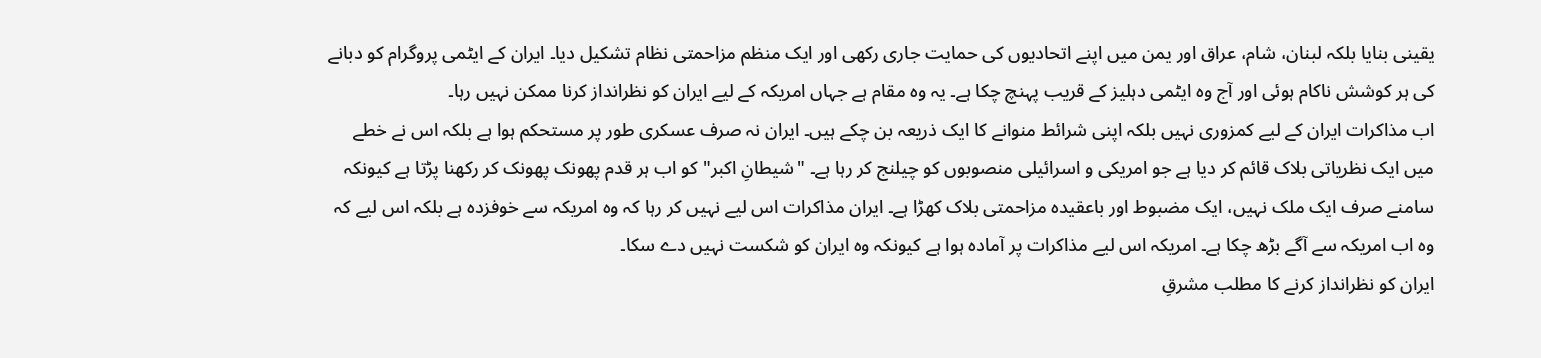یقینی بنایا بلکہ لبنان، شام، عراق اور یمن میں اپنے اتحادیوں کی حمایت جاری رکھی اور ایک منظم مزاحمتی نظام تشکیل دیا۔ ایران کے ایٹمی پروگرام کو دبانے کی ہر کوشش ناکام ہوئی اور آج وہ ایٹمی دہلیز کے قریب پہنچ چکا ہے۔ یہ وہ مقام ہے جہاں امریکہ کے لیے ایران کو نظرانداز کرنا ممکن نہیں رہا۔
اب مذاکرات ایران کے لیے کمزوری نہیں بلکہ اپنی شرائط منوانے کا ایک ذریعہ بن چکے ہیں۔ ایران نہ صرف عسکری طور پر مستحکم ہوا ہے بلکہ اس نے خطے میں ایک نظریاتی بلاک قائم کر دیا ہے جو امریکی و اسرائیلی منصوبوں کو چیلنج کر رہا ہے۔ "شیطانِ اکبر" کو اب ہر قدم پھونک پھونک کر رکھنا پڑتا ہے کیونکہ سامنے صرف ایک ملک نہیں، ایک مضبوط اور باعقیدہ مزاحمتی بلاک کھڑا ہے۔ ایران مذاکرات اس لیے نہیں کر رہا کہ وہ امریکہ سے خوفزدہ ہے بلکہ اس لیے کہ وہ اب امریکہ سے آگے بڑھ چکا ہے۔ امریکہ اس لیے مذاکرات پر آمادہ ہوا ہے کیونکہ وہ ایران کو شکست نہیں دے سکا۔
ایران کو نظرانداز کرنے کا مطلب مشرقِ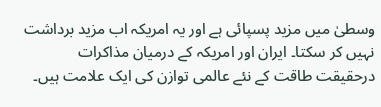وسطیٰ میں مزید پسپائی ہے اور یہ امریکہ اب مزید برداشت نہیں کر سکتا۔ ایران اور امریکہ کے درمیان مذاکرات درحقیقت طاقت کے نئے عالمی توازن کی ایک علامت ہیں۔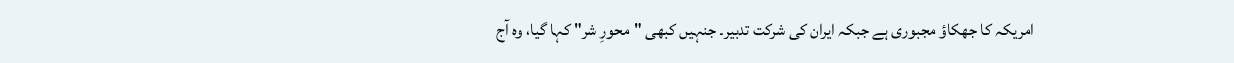امریکہ کا جھکاؤ مجبوری ہے جبکہ ایران کی شرکت تدبیر۔ جنہیں کبھی "محورِ شر" کہا گیا، وہ آج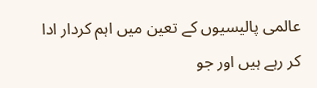عالمی پالیسیوں کے تعین میں اہم کردار ادا کر رہے ہیں اور جو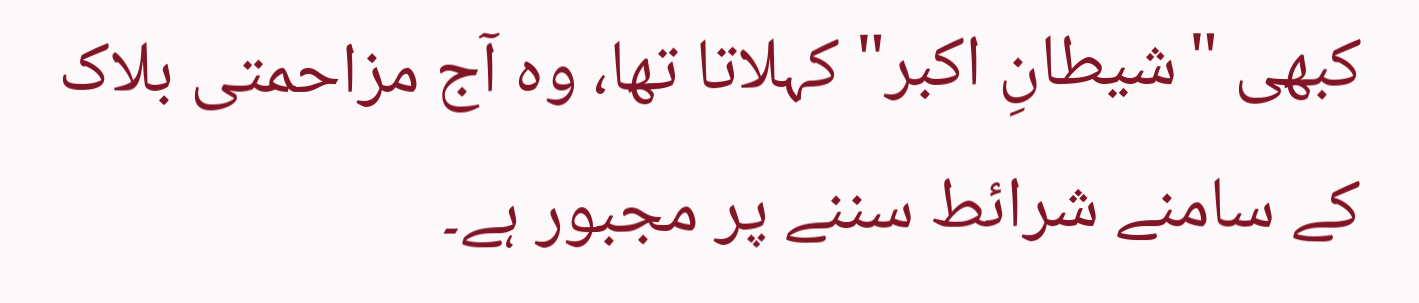کبھی "شیطانِ اکبر" کہلاتا تھا، وہ آج مزاحمتی بلاک کے سامنے شرائط سننے پر مجبور ہے۔